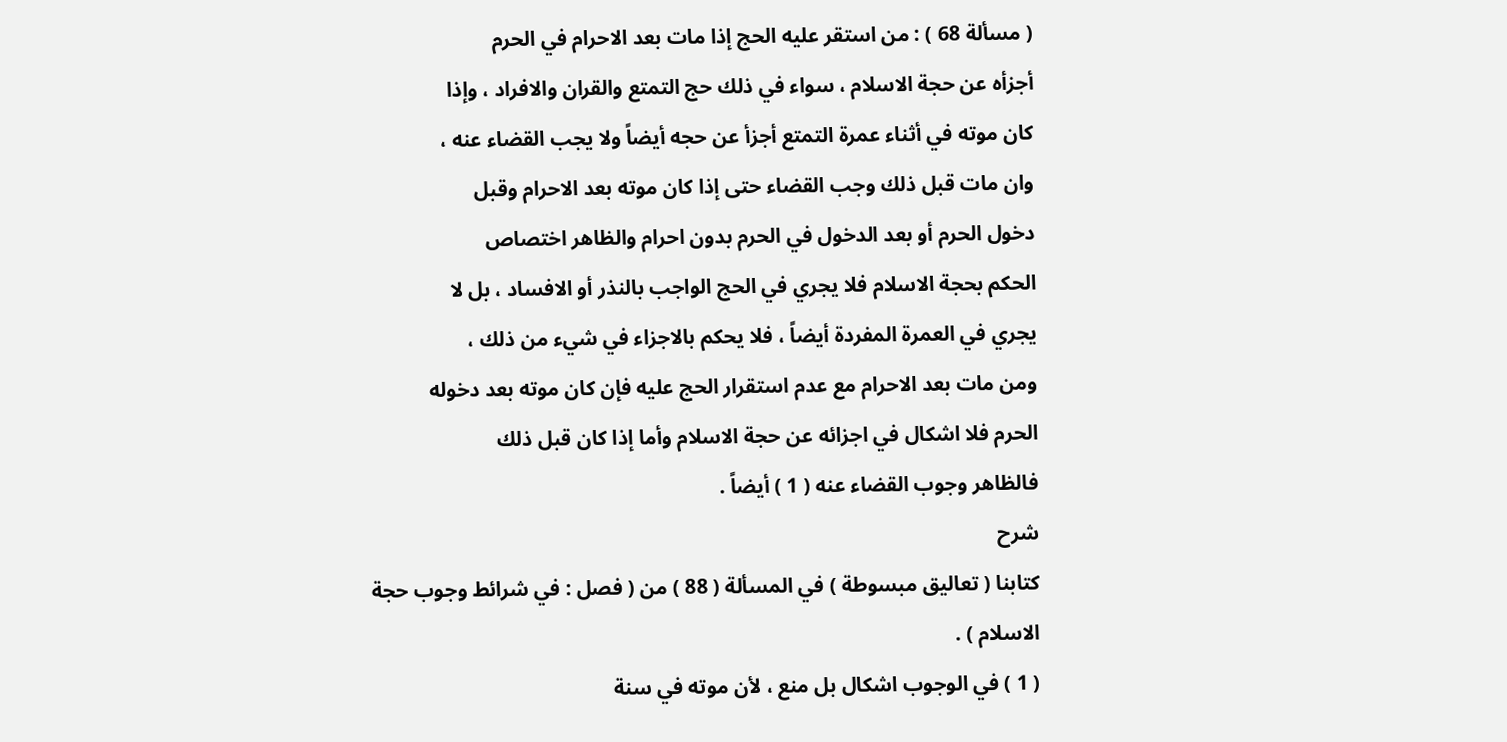( مسألة 68 ) : من استقر عليه الحج إذا مات بعد الاحرام في الحرم
أجزأه عن حجة الاسلام ، سواء في ذلك حج التمتع والقران والافراد ، وإذا
كان موته في أثناء عمرة التمتع أجزأ عن حجه أيضاً ولا يجب القضاء عنه ،
وان مات قبل ذلك وجب القضاء حتى إذا كان موته بعد الاحرام وقبل
دخول الحرم أو بعد الدخول في الحرم بدون احرام والظاهر اختصاص
الحكم بحجة الاسلام فلا يجري في الحج الواجب بالنذر أو الافساد ، بل لا
يجري في العمرة المفردة أيضاً ، فلا يحكم بالاجزاء في شيء من ذلك ،
ومن مات بعد الاحرام مع عدم استقرار الحج عليه فإن كان موته بعد دخوله
الحرم فلا اشكال في اجزائه عن حجة الاسلام وأما إذا كان قبل ذلك
فالظاهر وجوب القضاء عنه ( 1 ) أيضاً .
شرح
كتابنا ( تعاليق مبسوطة ) في المسألة ( 88 ) من ( فصل : في شرائط وجوب حجة
الاسلام ) .
( 1 ) في الوجوب اشكال بل منع ، لأن موته في سنة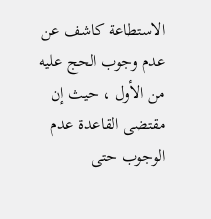الاستطاعة كاشف عن
عدم وجوب الحج عليه من الأول ، حيث إن مقتضى القاعدة عدم الوجوب حتى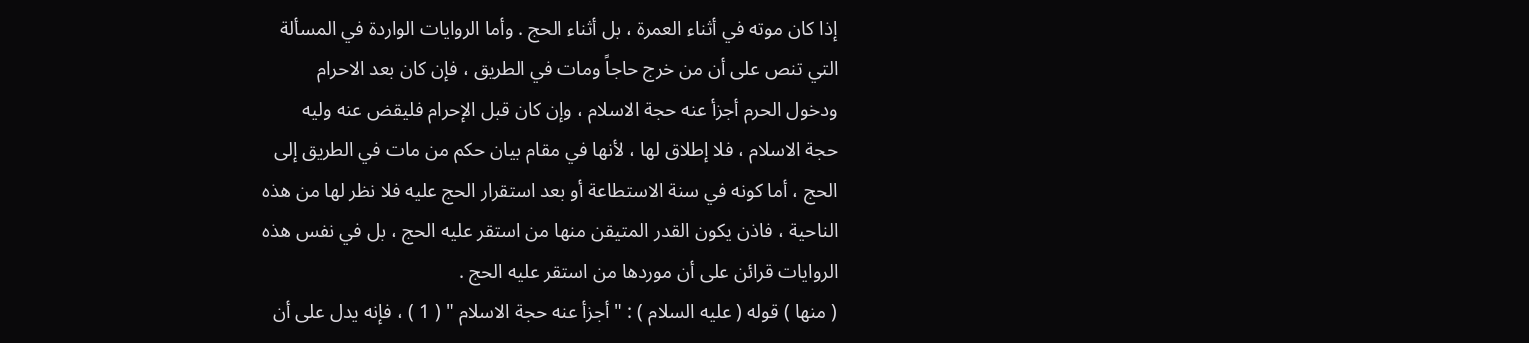إذا كان موته في أثناء العمرة ، بل أثناء الحج . وأما الروايات الواردة في المسألة
التي تنص على أن من خرج حاجاً ومات في الطريق ، فإن كان بعد الاحرام
ودخول الحرم أجزأ عنه حجة الاسلام ، وإن كان قبل الإحرام فليقض عنه وليه
حجة الاسلام ، فلا إطلاق لها ، لأنها في مقام بيان حكم من مات في الطريق إلى
الحج ، أما كونه في سنة الاستطاعة أو بعد استقرار الحج عليه فلا نظر لها من هذه
الناحية ، فاذن يكون القدر المتيقن منها من استقر عليه الحج ، بل في نفس هذه
الروايات قرائن على أن موردها من استقر عليه الحج .
( منها ) قوله ( عليه السلام ) : " أجزأ عنه حجة الاسلام " ( 1 ) ، فإنه يدل على أن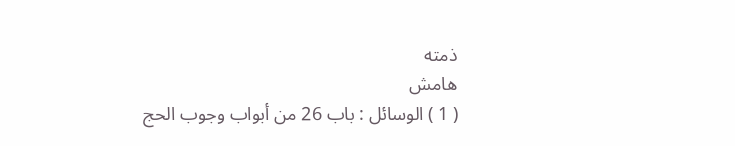ذمته
هامش
( 1 ) الوسائل : باب 26 من أبواب وجوب الحج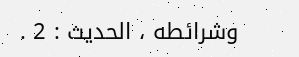وشرائطه ، الحديث : 2 .